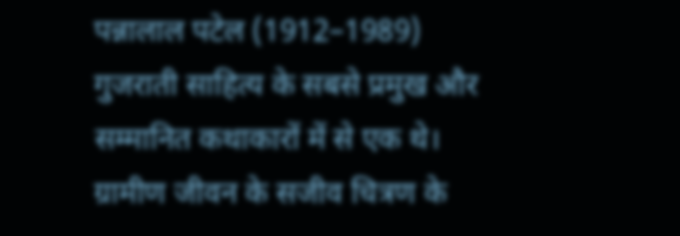पन्नालाल पटेल (1912–1989) गुजराती साहित्य के सबसे प्रमुख और सम्मानित कथाकारों में से एक थे। ग्रामीण जीवन के सजीव चित्रण के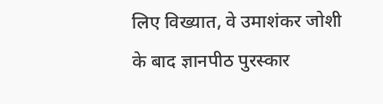लिए विख्यात, वे उमाशंकर जोशी के बाद ज्ञानपीठ पुरस्कार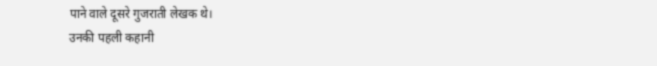पाने वाले दूसरे गुजराती लेखक थे।
उनकी पहली कहानी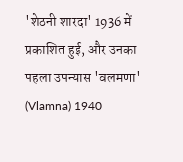'शेठनी शारदा' 1936 में प्रकाशित हुई, और उनका पहला उपन्यास 'वलमणा' (Vlamna) 1940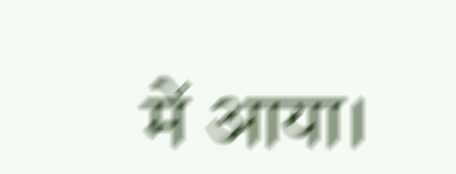में आया।